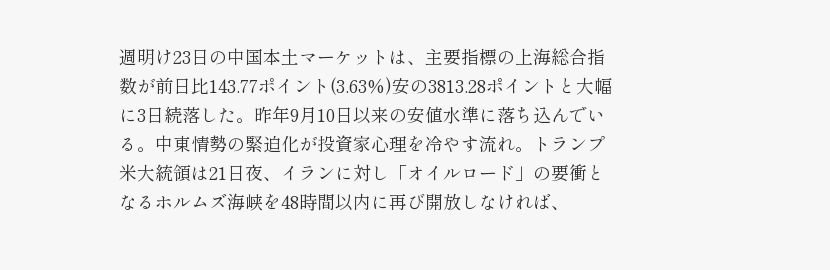週明け23日の中国本土マーケットは、主要指標の上海総合指数が前日比143.77ポイント(3.63%)安の3813.28ポイントと大幅に3日続落した。昨年9月10日以来の安値水準に落ち込んでいる。中東情勢の緊迫化が投資家心理を冷やす流れ。トランプ米大統領は21日夜、イランに対し「オイルロード」の要衝となるホルムズ海峡を48時間以内に再び開放しなければ、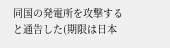同国の発電所を攻撃すると通告した(期限は日本